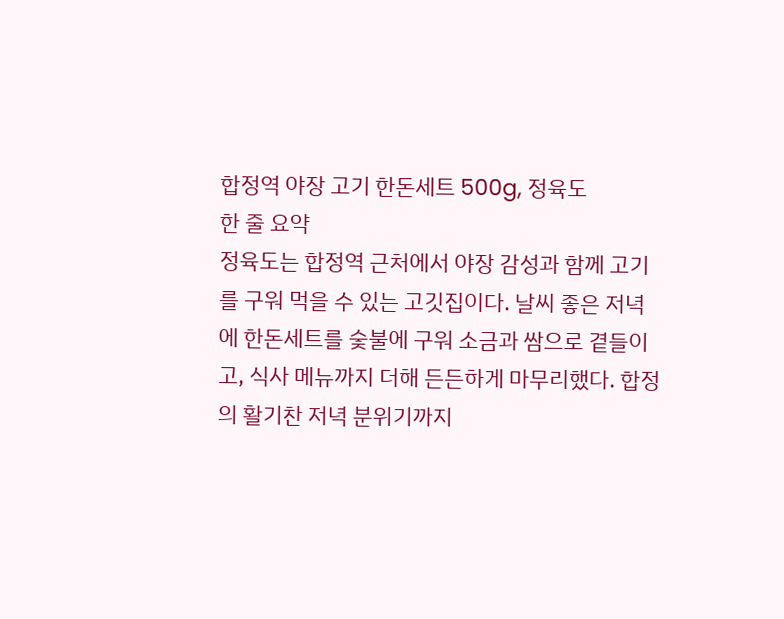합정역 야장 고기 한돈세트 500g, 정육도
한 줄 요약
정육도는 합정역 근처에서 야장 감성과 함께 고기를 구워 먹을 수 있는 고깃집이다. 날씨 좋은 저녁에 한돈세트를 숯불에 구워 소금과 쌈으로 곁들이고, 식사 메뉴까지 더해 든든하게 마무리했다. 합정의 활기찬 저녁 분위기까지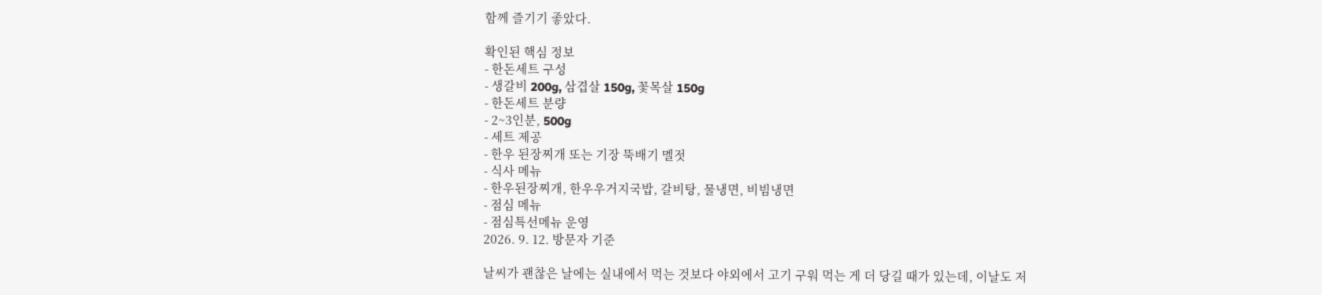함께 즐기기 좋았다.

확인된 핵심 정보
- 한돈세트 구성
- 생갈비 200g, 삼겹살 150g, 꽃목살 150g
- 한돈세트 분량
- 2~3인분, 500g
- 세트 제공
- 한우 된장찌개 또는 기장 뚝배기 멜젓
- 식사 메뉴
- 한우된장찌개, 한우우거지국밥, 갈비탕, 물냉면, 비빔냉면
- 점심 메뉴
- 점심특선메뉴 운영
2026. 9. 12. 방문자 기준

날씨가 괜찮은 날에는 실내에서 먹는 것보다 야외에서 고기 구워 먹는 게 더 당길 때가 있는데, 이날도 저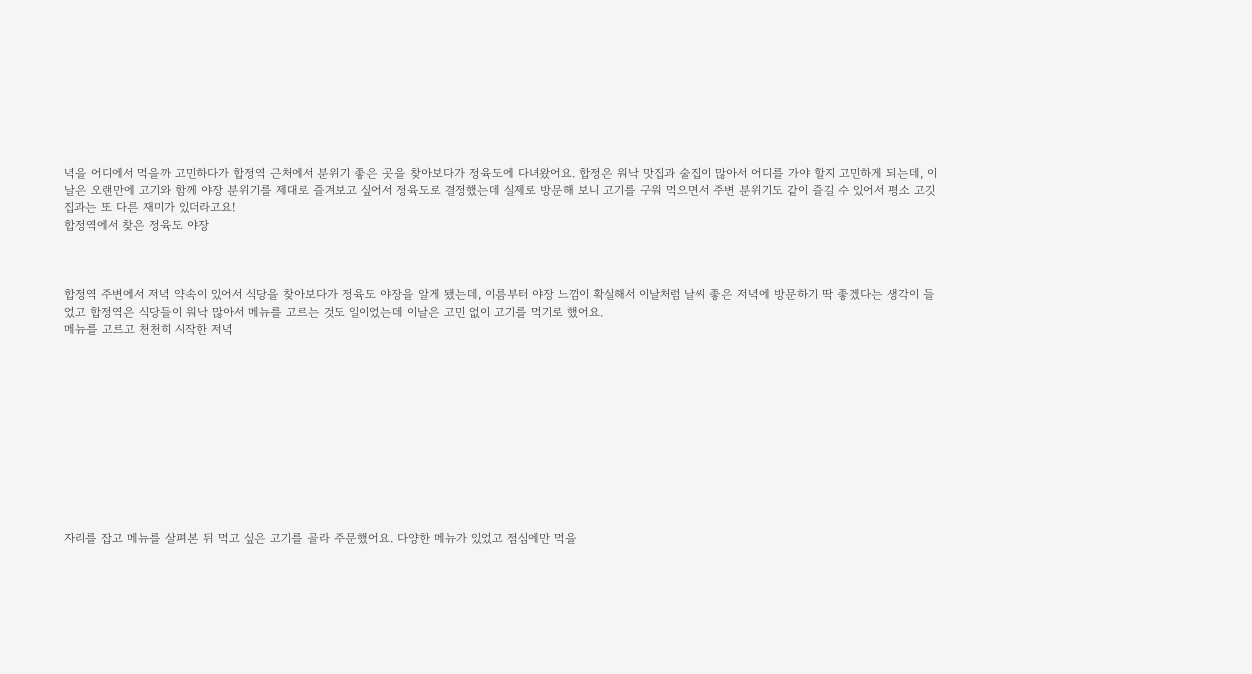녁을 어디에서 먹을까 고민하다가 합정역 근처에서 분위기 좋은 곳을 찾아보다가 정육도에 다녀왔어요. 합정은 워낙 맛집과 술집이 많아서 어디를 가야 할지 고민하게 되는데, 이날은 오랜만에 고기와 함께 야장 분위기를 제대로 즐겨보고 싶어서 정육도로 결정했는데 실제로 방문해 보니 고기를 구워 먹으면서 주변 분위기도 같이 즐길 수 있어서 평소 고깃집과는 또 다른 재미가 있더라고요!
합정역에서 찾은 정육도 야장



합정역 주변에서 저녁 약속이 있어서 식당을 찾아보다가 정육도 야장을 알게 됐는데, 이름부터 야장 느낌이 확실해서 이날처럼 날씨 좋은 저녁에 방문하기 딱 좋겠다는 생각이 들었고 합정역은 식당들이 워낙 많아서 메뉴를 고르는 것도 일이었는데 이날은 고민 없이 고기를 먹기로 했어요.
메뉴를 고르고 천천히 시작한 저녁











자리를 잡고 메뉴를 살펴본 뒤 먹고 싶은 고기를 골라 주문했어요. 다양한 메뉴가 있었고 점심에만 먹을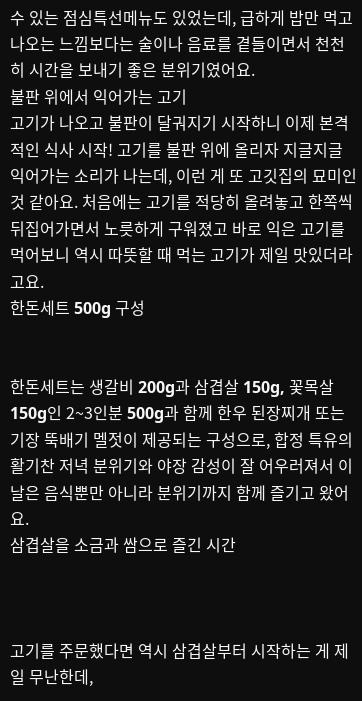수 있는 점심특선메뉴도 있었는데, 급하게 밥만 먹고 나오는 느낌보다는 술이나 음료를 곁들이면서 천천히 시간을 보내기 좋은 분위기였어요.
불판 위에서 익어가는 고기
고기가 나오고 불판이 달궈지기 시작하니 이제 본격적인 식사 시작! 고기를 불판 위에 올리자 지글지글 익어가는 소리가 나는데, 이런 게 또 고깃집의 묘미인 것 같아요. 처음에는 고기를 적당히 올려놓고 한쪽씩 뒤집어가면서 노릇하게 구워졌고 바로 익은 고기를 먹어보니 역시 따뜻할 때 먹는 고기가 제일 맛있더라고요.
한돈세트 500g 구성


한돈세트는 생갈비 200g과 삼겹살 150g, 꽃목살 150g인 2~3인분 500g과 함께 한우 된장찌개 또는 기장 뚝배기 멜젓이 제공되는 구성으로, 합정 특유의 활기찬 저녁 분위기와 야장 감성이 잘 어우러져서 이날은 음식뿐만 아니라 분위기까지 함께 즐기고 왔어요.
삼겹살을 소금과 쌈으로 즐긴 시간



고기를 주문했다면 역시 삼겹살부터 시작하는 게 제일 무난한데,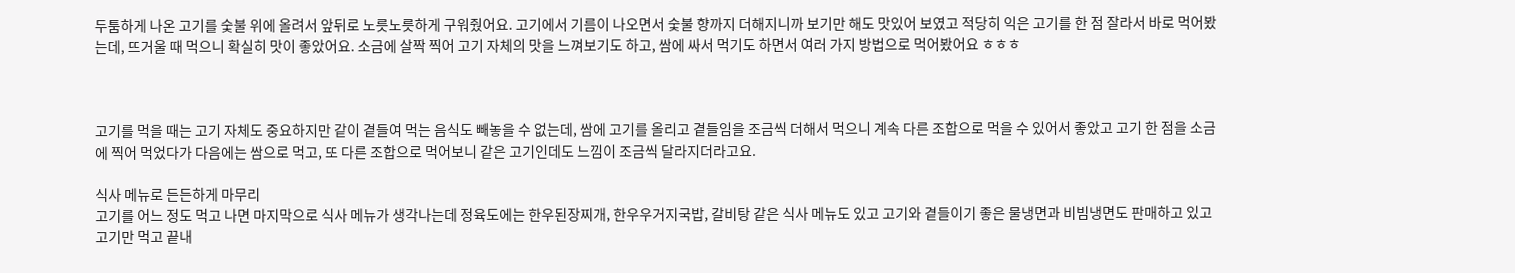두툼하게 나온 고기를 숯불 위에 올려서 앞뒤로 노릇노릇하게 구워줬어요. 고기에서 기름이 나오면서 숯불 향까지 더해지니까 보기만 해도 맛있어 보였고 적당히 익은 고기를 한 점 잘라서 바로 먹어봤는데, 뜨거울 때 먹으니 확실히 맛이 좋았어요. 소금에 살짝 찍어 고기 자체의 맛을 느껴보기도 하고, 쌈에 싸서 먹기도 하면서 여러 가지 방법으로 먹어봤어요 ㅎㅎㅎ



고기를 먹을 때는 고기 자체도 중요하지만 같이 곁들여 먹는 음식도 빼놓을 수 없는데, 쌈에 고기를 올리고 곁들임을 조금씩 더해서 먹으니 계속 다른 조합으로 먹을 수 있어서 좋았고 고기 한 점을 소금에 찍어 먹었다가 다음에는 쌈으로 먹고, 또 다른 조합으로 먹어보니 같은 고기인데도 느낌이 조금씩 달라지더라고요.

식사 메뉴로 든든하게 마무리
고기를 어느 정도 먹고 나면 마지막으로 식사 메뉴가 생각나는데 정육도에는 한우된장찌개, 한우우거지국밥, 갈비탕 같은 식사 메뉴도 있고 고기와 곁들이기 좋은 물냉면과 비빔냉면도 판매하고 있고 고기만 먹고 끝내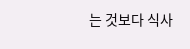는 것보다 식사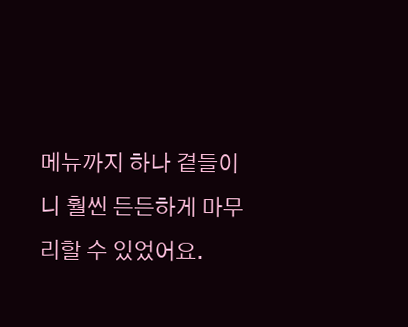메뉴까지 하나 곁들이니 훨씬 든든하게 마무리할 수 있었어요.